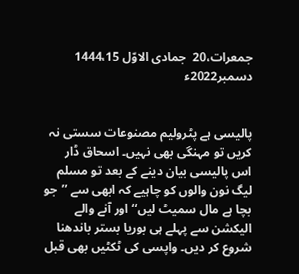جمعرات،20  جمادی الاوّل 1444،15 دسمبر2022ء


پالیسی ہے پٹرولیم مصنوعات سستی نہ کریں تو مہنگی بھی نہیں۔ اسحاق ڈار
اس پالیسی بیان دینے کے بعد تو مسلم لیگ نون والوں کو چاہیے کہ ابھی سے ’’جو بچا ہے مال سمیٹ لیں‘‘ اور آنے والے الیکشن سے پہلے ہی بوریا بستر باندھنا شروع کر دیں۔ واپسی کی ٹکٹیں بھی قبل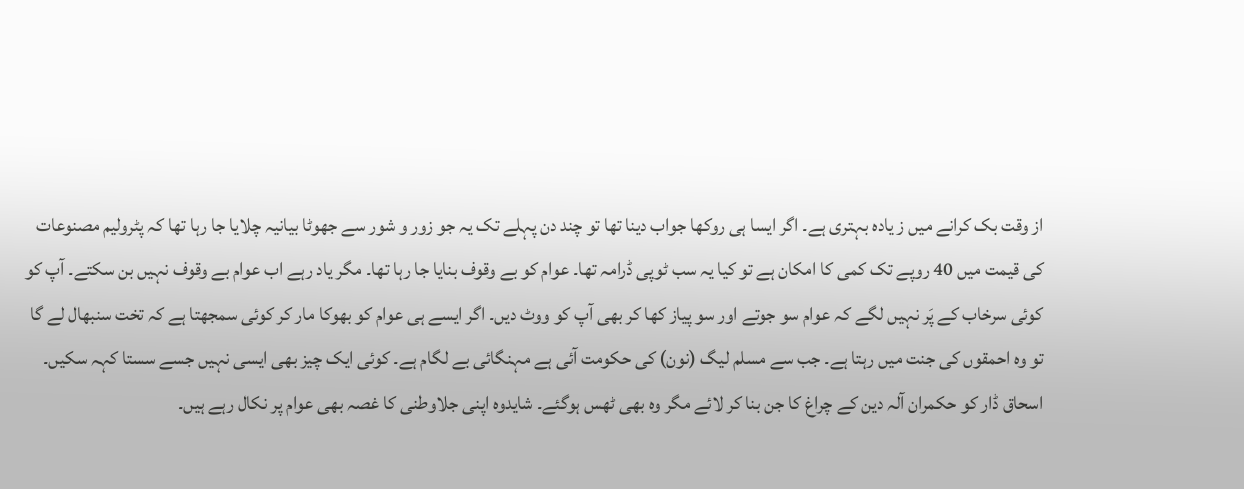از وقت بک کرانے میں ز یادہ بہتری ہے۔ اگر ایسا ہی روکھا جواب دینا تھا تو چند دن پہلے تک یہ جو زور و شور سے جھوٹا بیانیہ چلایا جا رہا تھا کہ پٹرولیم مصنوعات کی قیمت میں 40 روپے تک کمی کا امکان ہے تو کیا یہ سب ٹوپی ڈرامہ تھا۔ عوام کو بے وقوف بنایا جا رہا تھا۔ مگر یاد رہے اب عوام بے وقوف نہیں بن سکتے۔ آپ کو کوئی سرخاب کے پَر نہیں لگے کہ عوام سو جوتے اور سو پیاز کھا کر بھی آپ کو ووٹ دیں۔ اگر ایسے ہی عوام کو بھوکا مار کر کوئی سمجھتا ہے کہ تخت سنبھال لے گا تو وہ احمقوں کی جنت میں رہتا ہے۔ جب سے مسلم لیگ (نون) کی حکومت آئی ہے مہنگائی بے لگام ہے۔ کوئی ایک چیز بھی ایسی نہیں جسے سستا کہہ سکیں۔ اسحاق ڈار کو حکمران آلہ دین کے چراغ کا جن بنا کر لائے مگر وہ بھی ٹھس ہوگئے۔ شایدوہ اپنی جلاوطنی کا غصہ بھی عوام پر نکال رہے ہیں۔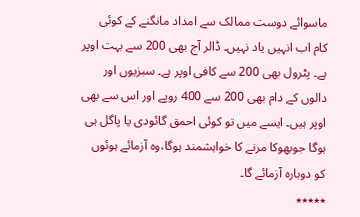ماسوائے دوست ممالک سے امداد مانگنے کے کوئی کام اب انہیں یاد نہیں۔ ڈالر آج بھی 200 سے بہت اوپر ہے۔ پٹرول بھی 200 سے کافی اوپر ہے۔ سبزیوں اور دالوں کے دام بھی 200 سے 400 روپے اور اس سے بھی اوپر ہیں۔ ایسے میں تو کوئی احمق گائودی یا پاگل ہی ہوگا جوبھوکا مرنے کا خواہشمند ہوگا،وہ آزمائے ہوئوں کو دوبارہ آزمائے گا۔
٭٭٭٭٭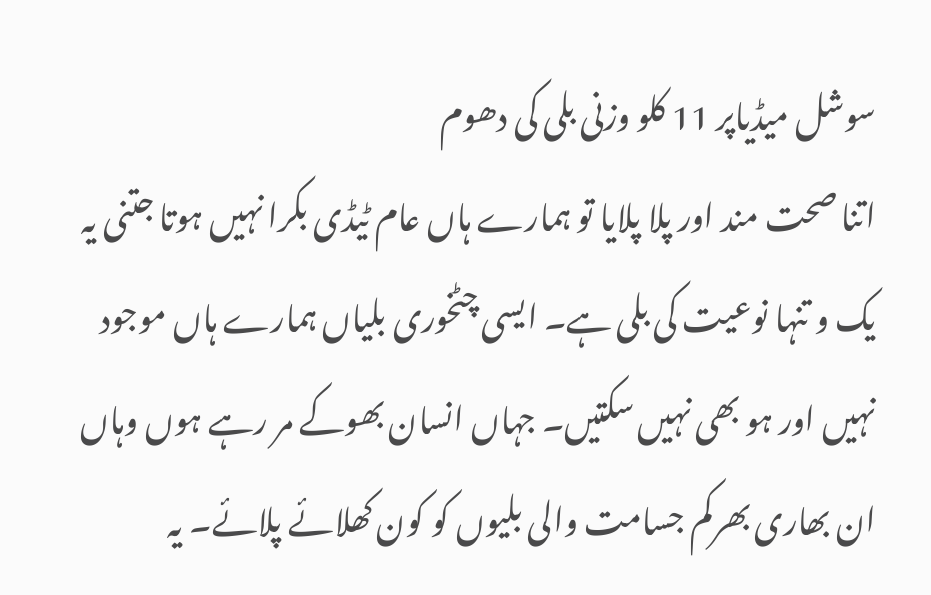سوشل میڈیاپر 11 کلو وزنی بلی کی دھوم
اتنا صحت مند اور پلا پلایا تو ہمارے ہاں عام ٹیڈی بکرا نہیں ہوتا جتنی یہ یک و تنہا نوعیت کی بلی ہے۔ ایسی چٹخوری بلیاں ہمارے ہاں موجود نہیں اور ہو بھی نہیں سکتیں۔ جہاں انسان بھوکے مر رہے ہوں وہاں ان بھاری بھرکم جسامت والی بلیوں کو کون کھلائے پلائے۔ یہ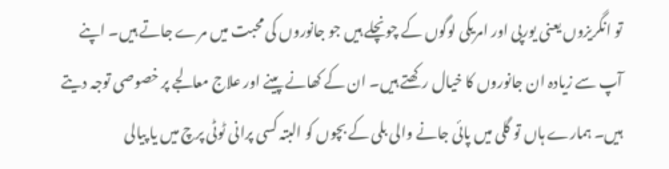تو انگریزوں یعنی یورپی اور امریکی لوگوں کے چونچلے ہیں جو جانوروں کی محبت میں مرے جاتے ہیں۔ اپنے آپ سے زیادہ ان جانوروں کا خیال رکھتے ہیں۔ ان کے کھانے پینے اور علاج معالجے پر خصوصی توجہ دیتے ہیں۔ ہمارے ہاں تو گلی میں پائی جانے والی بلی کے بچوں کو البتہ کسی پرانی ٹوٹی پرچ میں یا پیالی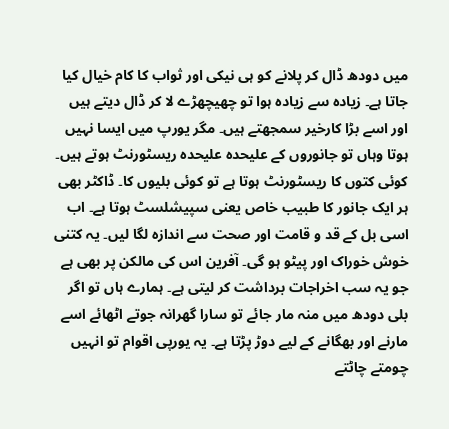میں دودھ ڈال کر پلانے کو ہی نیکی اور ثواب کا کام خیال کیا جاتا ہے۔ زیادہ سے زیادہ ہوا تو چھیچھڑے لا کر ڈال دیتے ہیں اور اسے بڑا کارخیر سمجھتے ہیں۔ مگر یورپ میں ایسا نہیں ہوتا وہاں تو جانوروں کے علیحدہ علیحدہ ریسٹورنٹ ہوتے ہیں۔ کوئی کتوں کا ریسٹورنٹ ہوتا ہے تو کوئی بلیوں کا۔ ڈاکٹر بھی ہر ایک جانور کا طبیب خاص یعنی سپیشلسٹ ہوتا ہے۔ اب اسی بل کے قد و قامت اور صحت سے اندازہ لگا لیں۔ یہ کتنی خوش خوراک اور پیٹو ہو گی۔ آفرین اس کی مالکن پر بھی ہے جو یہ سب اخراجات برداشت کر لیتی ہے۔ ہمارے ہاں تو اگر بلی دودھ میں منہ مار جائے تو سارا گھرانہ جوتے اٹھائے اسے مارنے اور بھگانے کے لیے دوڑ پڑتا ہے۔ یہ یورپی اقوام تو انہیں چومتے چاٹتے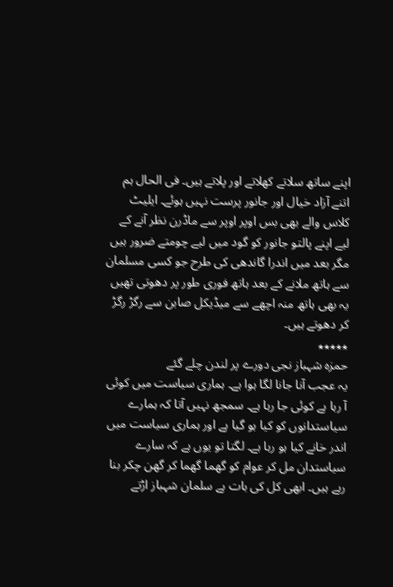اپنے ساتھ سلاتے کھلاتے اور پلاتے ہیں۔ فی الحال ہم اتنے آزاد خیال اور جانور پرست نہیں ہوئے۔ ایلیٹ کلاس والے بھی بس اوپر اوپر سے ماڈرن نظر آنے کے لیے اپنے پالتو جانور کو گود میں لیے چومتے ضرور ہیں مگر بعد میں اندرا گاندھی کی طرح جو کسی مسلمان سے ہاتھ ملانے کے بعد ہاتھ فوری طور پر دھوتی تھیں یہ بھی ہاتھ منہ اچھے سے میڈیکل صابن سے رگڑ رگڑ کر دھوتے ہیں۔
٭٭٭٭٭
حمزہ شہباز نجی دورے پر لندن چلے گئے
یہ عجب آنا جانا لگا ہوا ہے۔ ہماری سیاست میں کوئی آ رہا ہے کوئی جا رہا ہے۔ سمجھ نہیں آتا کہ ہمارے سیاستدانوں کو کیا ہو گیا ہے اور ہماری سیاست میں اندر خانے کیا ہو رہا ہے۔ لگتا تو یوں ہے کہ سارے سیاستدان مل کر عوام کو گھما گھما کر گھن چکر بنا رہے ہیں۔ ابھی کل کی بات ہے سلمان شہباز اڑتے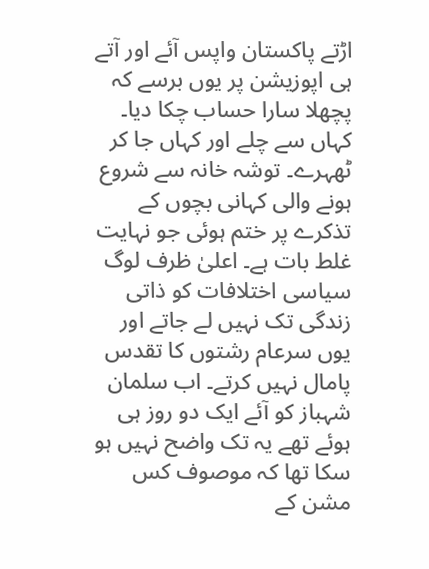اڑتے پاکستان واپس آئے اور آتے ہی اپوزیشن پر یوں برسے کہ پچھلا سارا حساب چکا دیا۔ کہاں سے چلے اور کہاں جا کر ٹھہرے۔ توشہ خانہ سے شروع ہونے والی کہانی بچوں کے تذکرے پر ختم ہوئی جو نہایت غلط بات ہے۔ اعلیٰ ظرف لوگ سیاسی اختلافات کو ذاتی زندگی تک نہیں لے جاتے اور یوں سرعام رشتوں کا تقدس پامال نہیں کرتے۔ اب سلمان شہباز کو آئے ایک دو روز ہی ہوئے تھے یہ تک واضح نہیں ہو سکا تھا کہ موصوف کس مشن کے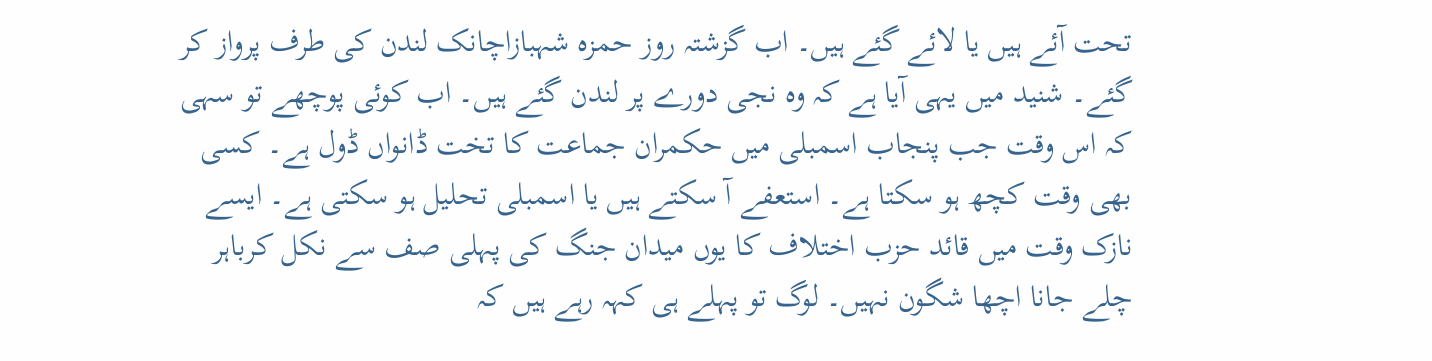تحت آئے ہیں یا لائے گئے ہیں۔ اب گزشتہ روز حمزہ شہبازاچانک لندن کی طرف پرواز کر گئے۔ شنید میں یہی آیا ہے کہ وہ نجی دورے پر لندن گئے ہیں۔ اب کوئی پوچھے تو سہی کہ اس وقت جب پنجاب اسمبلی میں حکمران جماعت کا تخت ڈانواں ڈول ہے۔ کسی بھی وقت کچھ ہو سکتا ہے۔ استعفے آ سکتے ہیں یا اسمبلی تحلیل ہو سکتی ہے۔ ایسے نازک وقت میں قائد حزب اختلاف کا یوں میدان جنگ کی پہلی صف سے نکل کرباہر چلے جانا اچھا شگون نہیں۔ لوگ تو پہلے ہی کہہ رہے ہیں کہ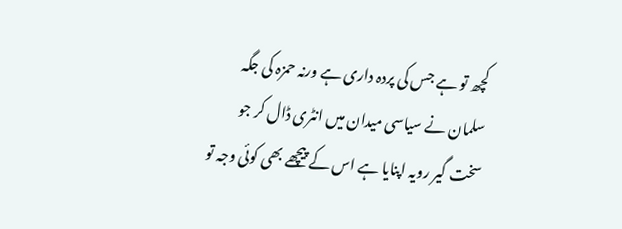کچھ تو ہے جس کی پردہ داری ہے ورنہ حمزہ کی جگہ سلمان نے سیاسی میدان میں انٹری ڈال کر جو سخت گیر رویہ اپنایا ہے اس کے پیچھے بھی کوئی وجہ تو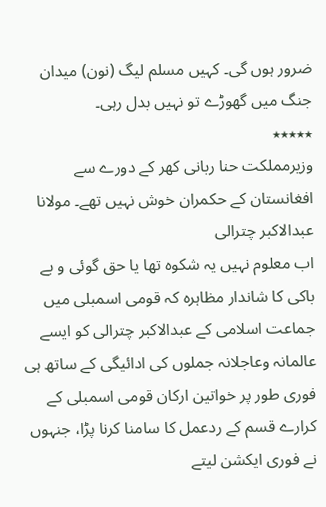ضرور ہوں گی۔ کہیں مسلم لیگ (نون) میدان جنگ میں گھوڑے تو نہیں بدل رہی۔
٭٭٭٭٭
وزیرمملکت حنا ربانی کھر کے دورے سے افغانستان کے حکمران خوش نہیں تھے۔ مولانا عبدالاکبر چترالی
اب معلوم نہیں یہ شکوہ تھا یا حق گوئی و بے باکی کا شاندار مظاہرہ کہ قومی اسمبلی میں جماعت اسلامی کے عبدالاکبر چترالی کو ایسے عالمانہ وعاجلانہ جملوں کی ادائیگی کے ساتھ ہی فوری طور پر خواتین ارکان قومی اسمبلی کے کرارے قسم کے ردعمل کا سامنا کرنا پڑا، جنہوں نے فوری ایکشن لیتے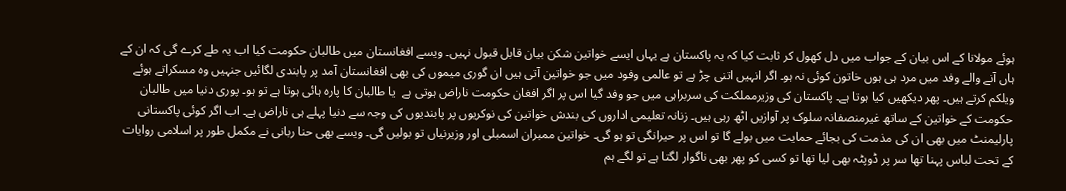ہوئے مولانا کے اس بیان کے جواب میں دل کھول کر ثابت کیا کہ یہ پاکستان ہے یہاں ایسے خواتین شکن بیان قابل قبول نہیں۔ ویسے افغانستان میں طالبان حکومت کیا اب یہ طے کرے گی کہ ان کے ہاں آنے والے وفد میں مرد ہی ہوں خاتون کوئی نہ ہو۔ اگر انہیں اتنی چڑ ہے تو عالمی وفود میں جو خواتین آتی ہیں ان گوری میموں کی بھی افغانستان آمد پر پابندی لگائیں جنہیں وہ مسکراتے ہوئے ویلکم کرتے ہیں۔ پھر دیکھیں کیا ہوتا ہے۔ پاکستان کی وزیرمملکت کی سربراہی میں جو وفد گیا اس پر اگر افغان حکومت ناراض ہوتی ہے  یا طالبان کا پارہ ہائی ہوتا ہے تو ہو۔ پوری دنیا میں طالبان حکومت کے خواتین کے ساتھ غیرمنصفانہ سلوک پر آوازیں اٹھ رہی ہیں۔ زنانہ تعلیمی اداروں کی بندش خواتین کی نوکریوں پر پابندیوں کی وجہ سے دنیا پہلے ہی ناراض ہے۔ اب اگر کوئی پاکستانی پارلیمنٹ میں بھی ان کی مذمت کی بجائے حمایت میں بولے گا تو اس پر حیرانگی تو ہو گی۔ خواتین ممبران اسمبلی اور وزیرنیاں تو بولیں گی۔ ویسے بھی حنا ربانی نے مکمل طور پر اسلامی روایات کے تحت لباس پہنا تھا سر پر ڈوپٹہ بھی لیا تھا تو کسی کو پھر بھی ناگوار لگتا ہے تو لگے ہم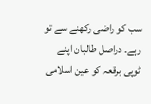سب کو راضی رکھنے سے تو رہے۔ دراصل طالبان اپنے ٹوپی برقعہ کو عین اسلامی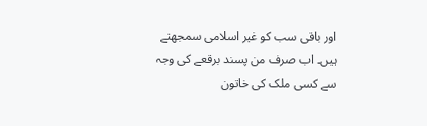اور باقی سب کو غیر اسلامی سمجھتے ہیں۔ اب صرف من پسند برقعے کی وجہ سے کسی ملک کی خاتون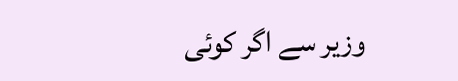وزیر سے اگر کوئی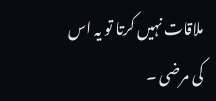ملاقات نہیں کرتا تو یہ اس کی مرضی ۔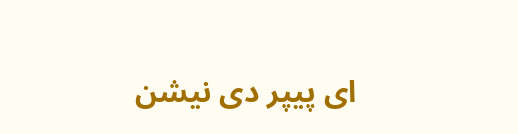ای پیپر دی نیشن